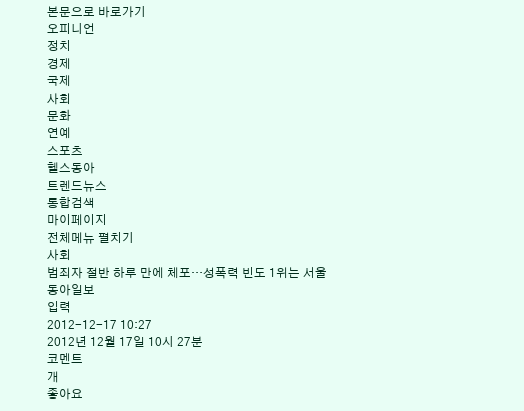본문으로 바로가기
오피니언
정치
경제
국제
사회
문화
연예
스포츠
헬스동아
트렌드뉴스
통합검색
마이페이지
전체메뉴 펼치기
사회
범죄자 절반 하루 만에 체포…성폭력 빈도 1위는 서울
동아일보
입력
2012-12-17 10:27
2012년 12월 17일 10시 27분
코멘트
개
좋아요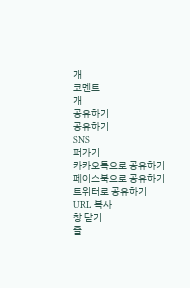개
코멘트
개
공유하기
공유하기
SNS
퍼가기
카카오톡으로 공유하기
페이스북으로 공유하기
트위터로 공유하기
URL 복사
창 닫기
즐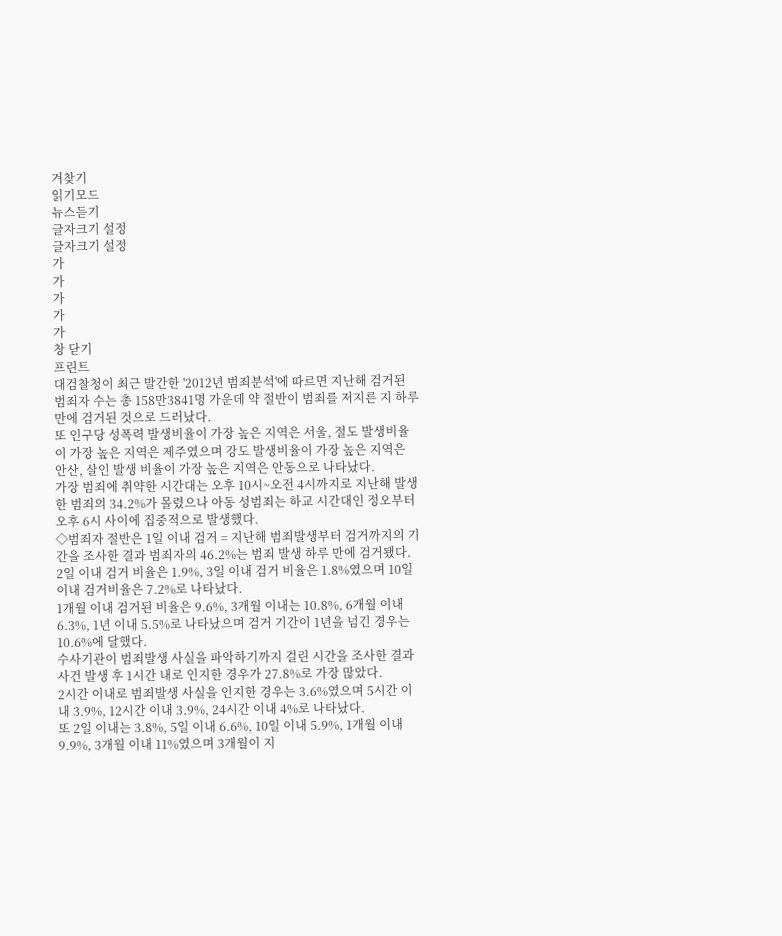겨찾기
읽기모드
뉴스듣기
글자크기 설정
글자크기 설정
가
가
가
가
가
창 닫기
프린트
대검찰청이 최근 발간한 '2012년 범죄분석'에 따르면 지난해 검거된 범죄자 수는 총 158만3841명 가운데 약 절반이 범죄를 저지른 지 하루 만에 검거된 것으로 드러났다.
또 인구당 성폭력 발생비율이 가장 높은 지역은 서울, 절도 발생비율이 가장 높은 지역은 제주였으며 강도 발생비율이 가장 높은 지역은 안산, 살인 발생 비율이 가장 높은 지역은 안동으로 나타났다.
가장 범죄에 취약한 시간대는 오후 10시~오전 4시까지로 지난해 발생한 범죄의 34.2%가 몰렸으나 아동 성범죄는 하교 시간대인 정오부터 오후 6시 사이에 집중적으로 발생했다.
◇범죄자 절반은 1일 이내 검거 = 지난해 범죄발생부터 검거까지의 기간을 조사한 결과 범죄자의 46.2%는 범죄 발생 하루 만에 검거됐다.
2일 이내 검거 비율은 1.9%, 3일 이내 검거 비율은 1.8%였으며 10일 이내 검거비율은 7.2%로 나타났다.
1개월 이내 검거된 비율은 9.6%, 3개월 이내는 10.8%, 6개월 이내 6.3%, 1년 이내 5.5%로 나타났으며 검거 기간이 1년을 넘긴 경우는 10.6%에 달했다.
수사기관이 범죄발생 사실을 파악하기까지 걸린 시간을 조사한 결과 사건 발생 후 1시간 내로 인지한 경우가 27.8%로 가장 많았다.
2시간 이내로 범죄발생 사실을 인지한 경우는 3.6%였으며 5시간 이내 3.9%, 12시간 이내 3.9%, 24시간 이내 4%로 나타났다.
또 2일 이내는 3.8%, 5일 이내 6.6%, 10일 이내 5.9%, 1개월 이내 9.9%, 3개월 이내 11%였으며 3개월이 지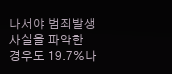나서야 범죄발생 사실을 파악한 경우도 19.7%나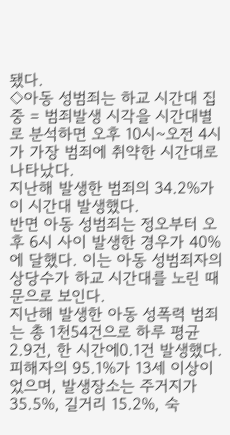됐다.
◇아동 성범죄는 하교 시간대 집중 = 범죄발생 시각을 시간대별로 분석하면 오후 10시~오전 4시가 가장 범죄에 취약한 시간대로 나타났다.
지난해 발생한 범죄의 34.2%가 이 시간대 발생했다.
반면 아동 성범죄는 정오부터 오후 6시 사이 발생한 경우가 40%에 달했다. 이는 아동 성범죄자의 상당수가 하교 시간대를 노린 때문으로 보인다.
지난해 발생한 아동 성폭력 범죄는 총 1천54건으로 하루 평균 2.9건, 한 시간에0.1건 발생했다.
피해자의 95.1%가 13세 이상이었으며, 발생장소는 주거지가 35.5%, 길거리 15.2%, 숙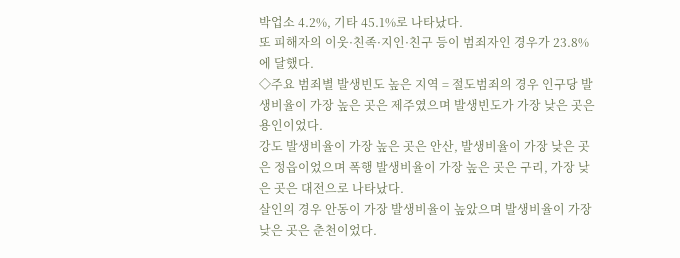박업소 4.2%, 기타 45.1%로 나타났다.
또 피해자의 이웃·친족·지인·친구 등이 범죄자인 경우가 23.8%에 달했다.
◇주요 범죄별 발생빈도 높은 지역 = 절도범죄의 경우 인구당 발생비율이 가장 높은 곳은 제주였으며 발생빈도가 가장 낮은 곳은 용인이었다.
강도 발생비율이 가장 높은 곳은 안산, 발생비율이 가장 낮은 곳은 정읍이었으며 폭행 발생비율이 가장 높은 곳은 구리, 가장 낮은 곳은 대전으로 나타났다.
살인의 경우 안동이 가장 발생비율이 높았으며 발생비율이 가장 낮은 곳은 춘천이었다.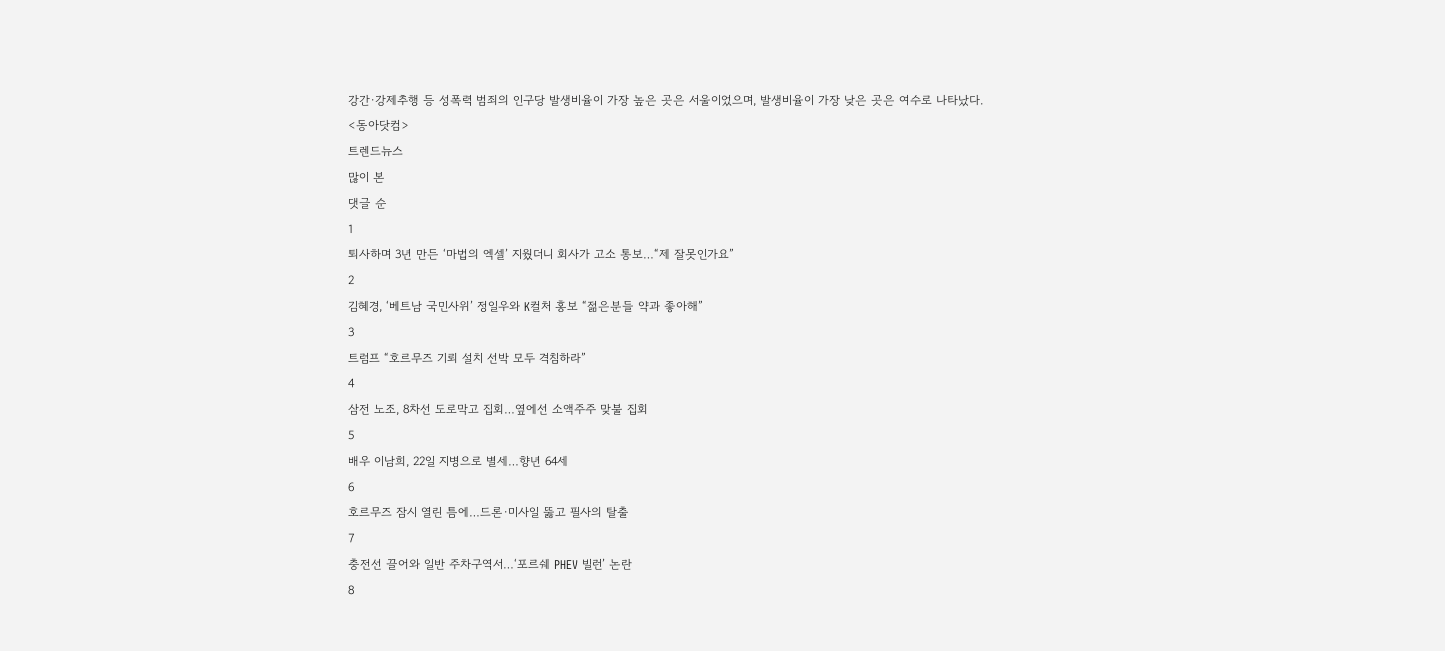강간·강제추행 등 성폭력 범죄의 인구당 발생비율이 가장 높은 곳은 서울이었으며, 발생비율이 가장 낮은 곳은 여수로 나타났다.
<동아닷컴>
트렌드뉴스
많이 본
댓글 순
1
퇴사하며 3년 만든 ‘마법의 엑셀’ 지웠더니 회사가 고소 통보…“제 잘못인가요”
2
김혜경, ‘베트남 국민사위’ 정일우와 K컬처 홍보 “젊은분들 약과 좋아해”
3
트럼프 “호르무즈 기뢰 설치 선박 모두 격침하라”
4
삼전 노조, 8차선 도로막고 집회…옆에선 소액주주 맞불 집회
5
배우 이남희, 22일 지병으로 별세…향년 64세
6
호르무즈 잠시 열린 틈에…드론·미사일 뚫고 필사의 탈출
7
충전선 끌어와 일반 주차구역서…‘포르쉐 PHEV 빌런’ 논란
8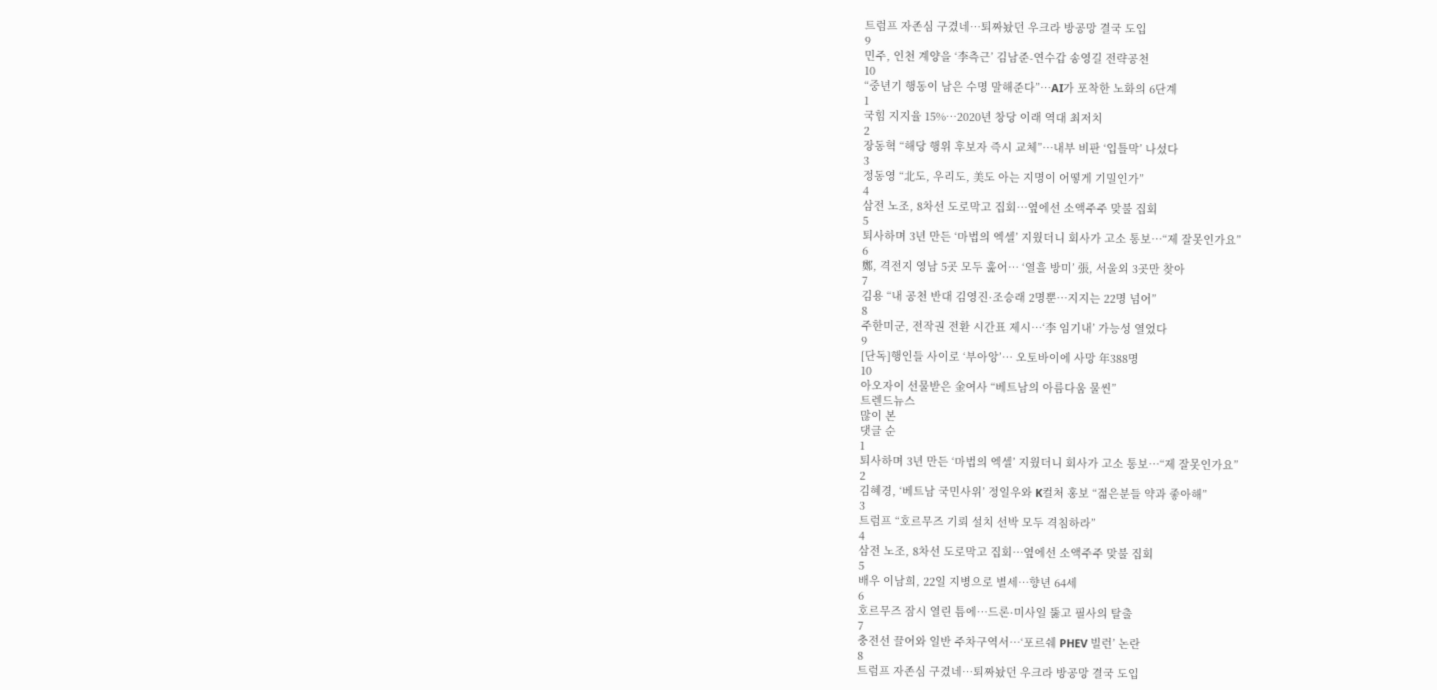트럼프 자존심 구겼네…퇴짜놨던 우크라 방공망 결국 도입
9
민주, 인천 계양을 ‘李측근’ 김남준-연수갑 송영길 전략공천
10
“중년기 행동이 남은 수명 말해준다”…AI가 포착한 노화의 6단계
1
국힘 지지율 15%…2020년 창당 이래 역대 최저치
2
장동혁 “해당 행위 후보자 즉시 교체”…내부 비판 ‘입틀막’ 나섰다
3
정동영 “北도, 우리도, 美도 아는 지명이 어떻게 기밀인가”
4
삼전 노조, 8차선 도로막고 집회…옆에선 소액주주 맞불 집회
5
퇴사하며 3년 만든 ‘마법의 엑셀’ 지웠더니 회사가 고소 통보…“제 잘못인가요”
6
鄭, 격전지 영남 5곳 모두 훑어… ‘열흘 방미’ 張, 서울외 3곳만 찾아
7
김용 “내 공천 반대 김영진·조승래 2명뿐…지지는 22명 넘어”
8
주한미군, 전작권 전환 시간표 제시…‘李 임기내’ 가능성 열었다
9
[단독]행인들 사이로 ‘부아앙’… 오토바이에 사망 年388명
10
아오자이 선물받은 金여사 “베트남의 아름다움 물씬”
트렌드뉴스
많이 본
댓글 순
1
퇴사하며 3년 만든 ‘마법의 엑셀’ 지웠더니 회사가 고소 통보…“제 잘못인가요”
2
김혜경, ‘베트남 국민사위’ 정일우와 K컬처 홍보 “젊은분들 약과 좋아해”
3
트럼프 “호르무즈 기뢰 설치 선박 모두 격침하라”
4
삼전 노조, 8차선 도로막고 집회…옆에선 소액주주 맞불 집회
5
배우 이남희, 22일 지병으로 별세…향년 64세
6
호르무즈 잠시 열린 틈에…드론·미사일 뚫고 필사의 탈출
7
충전선 끌어와 일반 주차구역서…‘포르쉐 PHEV 빌런’ 논란
8
트럼프 자존심 구겼네…퇴짜놨던 우크라 방공망 결국 도입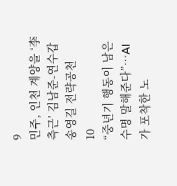9
민주, 인천 계양을 ‘李측근’ 김남준-연수갑 송영길 전략공천
10
“중년기 행동이 남은 수명 말해준다”…AI가 포착한 노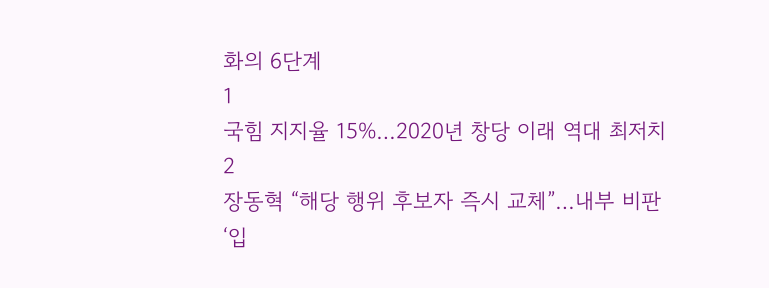화의 6단계
1
국힘 지지율 15%…2020년 창당 이래 역대 최저치
2
장동혁 “해당 행위 후보자 즉시 교체”…내부 비판 ‘입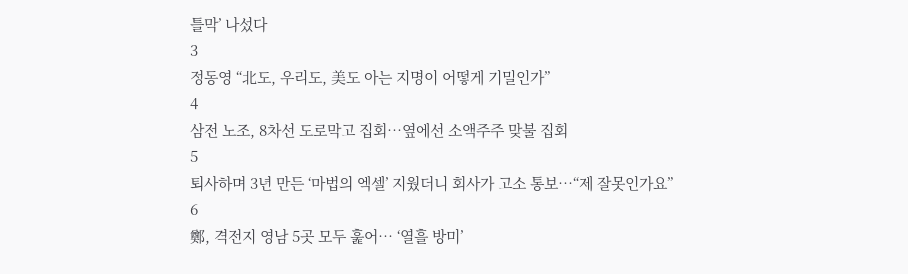틀막’ 나섰다
3
정동영 “北도, 우리도, 美도 아는 지명이 어떻게 기밀인가”
4
삼전 노조, 8차선 도로막고 집회…옆에선 소액주주 맞불 집회
5
퇴사하며 3년 만든 ‘마법의 엑셀’ 지웠더니 회사가 고소 통보…“제 잘못인가요”
6
鄭, 격전지 영남 5곳 모두 훑어… ‘열흘 방미’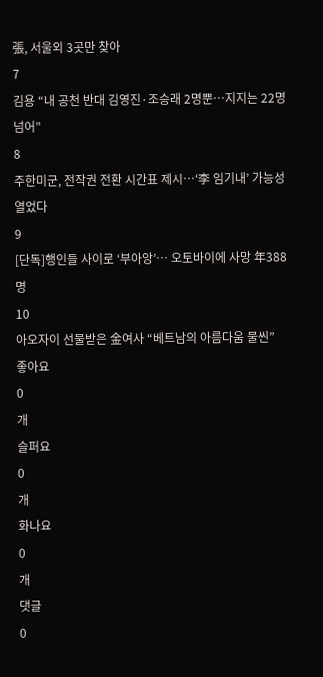張, 서울외 3곳만 찾아
7
김용 “내 공천 반대 김영진·조승래 2명뿐…지지는 22명 넘어”
8
주한미군, 전작권 전환 시간표 제시…‘李 임기내’ 가능성 열었다
9
[단독]행인들 사이로 ‘부아앙’… 오토바이에 사망 年388명
10
아오자이 선물받은 金여사 “베트남의 아름다움 물씬”
좋아요
0
개
슬퍼요
0
개
화나요
0
개
댓글
0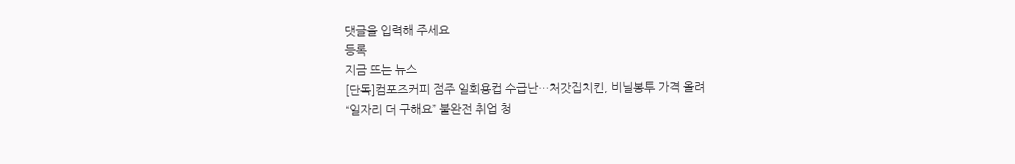댓글을 입력해 주세요
등록
지금 뜨는 뉴스
[단독]컴포즈커피 점주 일회용컵 수급난…처갓집치킨, 비닐봉투 가격 올려
“일자리 더 구해요” 불완전 취업 청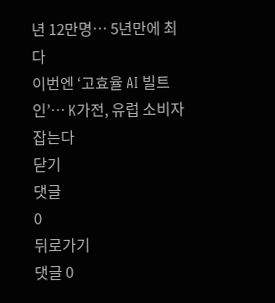년 12만명… 5년만에 최다
이번엔 ‘고효율 AI 빌트인’… K가전, 유럽 소비자 잡는다
닫기
댓글
0
뒤로가기
댓글 0